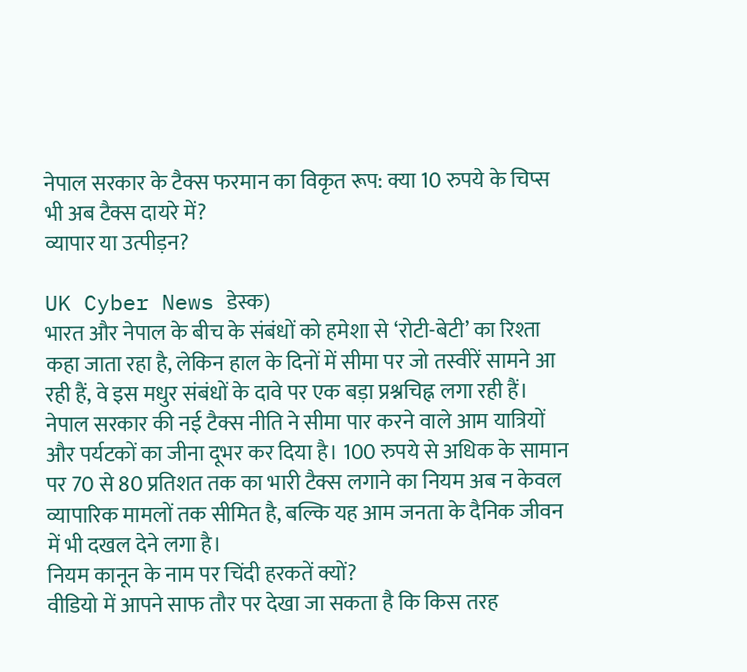नेपाल सरकार के टैक्स फरमान का विकृत रूप: क्या 10 रुपये के चिप्स भी अब टैक्स दायरे में?
व्यापार या उत्पीड़न?

UK Cyber News डेस्क)
भारत और नेपाल के बीच के संबंधों को हमेशा से ‘रोटी-बेटी’ का रिश्ता कहा जाता रहा है, लेकिन हाल के दिनों में सीमा पर जो तस्वीरें सामने आ रही हैं, वे इस मधुर संबंधों के दावे पर एक बड़ा प्रश्नचिह्न लगा रही हैं। नेपाल सरकार की नई टैक्स नीति ने सीमा पार करने वाले आम यात्रियों और पर्यटकों का जीना दूभर कर दिया है। 100 रुपये से अधिक के सामान पर 70 से 80 प्रतिशत तक का भारी टैक्स लगाने का नियम अब न केवल व्यापारिक मामलों तक सीमित है, बल्कि यह आम जनता के दैनिक जीवन में भी दखल देने लगा है।
नियम कानून के नाम पर चिंदी हरकतें क्यों?
वीडियो में आपने साफ तौर पर देखा जा सकता है कि किस तरह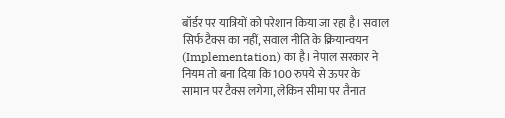बॉर्डर पर यात्रियों को परेशान किया जा रहा है। सवाल सिर्फ टैक्स का नहीं, सवाल नीति के क्रियान्वयन (Implementation) का है। नेपाल सरकार ने नियम तो बना दिया कि 100 रुपये से ऊपर के सामान पर टैक्स लगेगा, लेकिन सीमा पर तैनात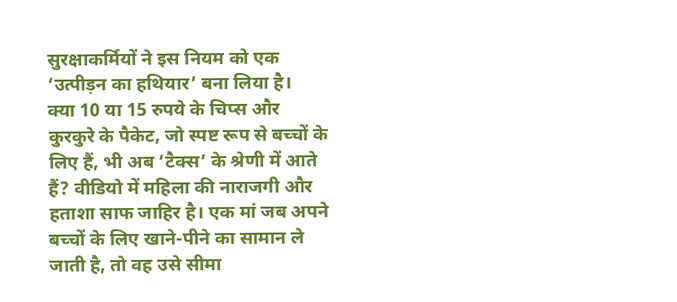सुरक्षाकर्मियों ने इस नियम को एक ‘उत्पीड़न का हथियार’ बना लिया है।
क्या 10 या 15 रुपये के चिप्स और कुरकुरे के पैकेट, जो स्पष्ट रूप से बच्चों के लिए हैं, भी अब ‘टैक्स’ के श्रेणी में आते हैं? वीडियो में महिला की नाराजगी और हताशा साफ जाहिर है। एक मां जब अपने बच्चों के लिए खाने-पीने का सामान ले जाती है, तो वह उसे सीमा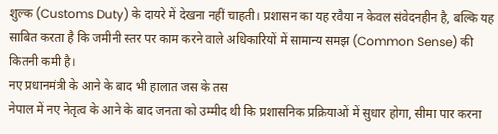शुल्क (Customs Duty) के दायरे में देखना नहीं चाहती। प्रशासन का यह रवैया न केवल संवेदनहीन है, बल्कि यह साबित करता है कि जमीनी स्तर पर काम करने वाले अधिकारियों में सामान्य समझ (Common Sense) की कितनी कमी है।
नए प्रधानमंत्री के आने के बाद भी हालात जस के तस
नेपाल में नए नेतृत्व के आने के बाद जनता को उम्मीद थी कि प्रशासनिक प्रक्रियाओं में सुधार होगा, सीमा पार करना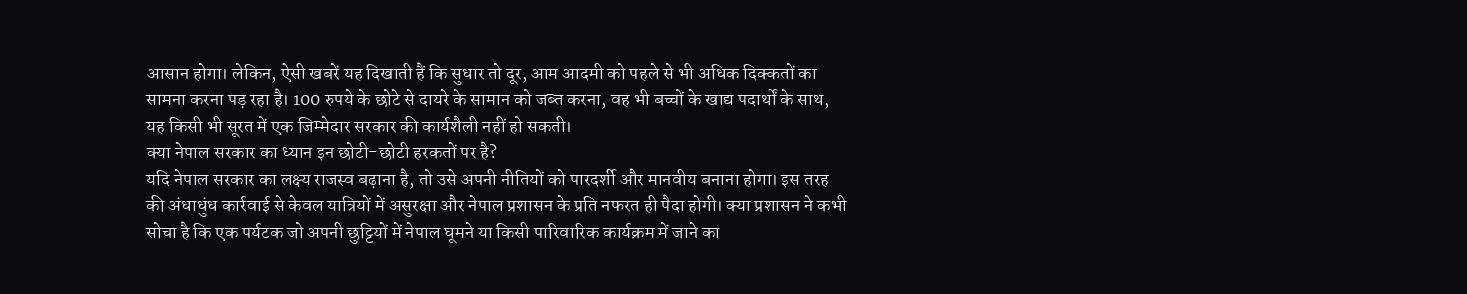आसान होगा। लेकिन, ऐसी खबरें यह दिखाती हैं कि सुधार तो दूर, आम आदमी को पहले से भी अधिक दिक्कतों का सामना करना पड़ रहा है। 100 रुपये के छोटे से दायरे के सामान को जब्त करना, वह भी बच्चों के खाद्य पदार्थों के साथ, यह किसी भी सूरत में एक जिम्मेदार सरकार की कार्यशैली नहीं हो सकती।
क्या नेपाल सरकार का ध्यान इन छोटी-छोटी हरकतों पर है?
यदि नेपाल सरकार का लक्ष्य राजस्व बढ़ाना है, तो उसे अपनी नीतियों को पारदर्शी और मानवीय बनाना होगा। इस तरह की अंधाधुंध कार्रवाई से केवल यात्रियों में असुरक्षा और नेपाल प्रशासन के प्रति नफरत ही पैदा होगी। क्या प्रशासन ने कभी सोचा है कि एक पर्यटक जो अपनी छुट्टियों में नेपाल घूमने या किसी पारिवारिक कार्यक्रम में जाने का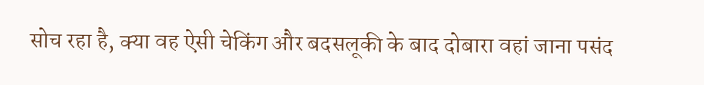सोच रहा है, क्या वह ऐसी चेकिंग और बदसलूकी के बाद दोबारा वहां जाना पसंद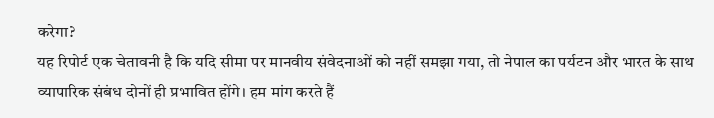करेगा?
यह रिपोर्ट एक चेतावनी है कि यदि सीमा पर मानवीय संवेदनाओं को नहीं समझा गया, तो नेपाल का पर्यटन और भारत के साथ व्यापारिक संबंध दोनों ही प्रभावित होंगे। हम मांग करते हैं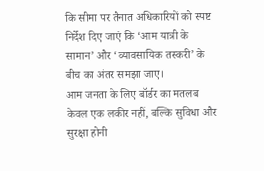कि सीमा पर तैनात अधिकारियों को स्पष्ट निर्देश दिए जाएं कि ‘आम यात्री के सामान’ और ‘व्यावसायिक तस्करी’ के बीच का अंतर समझा जाए।
आम जनता के लिए बॉर्डर का मतलब केवल एक लकीर नहीं, बल्कि सुविधा और सुरक्षा होनी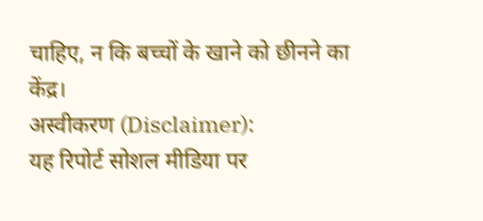चाहिए, न कि बच्चों के खाने को छीनने का केंद्र।
अस्वीकरण (Disclaimer):
यह रिपोर्ट सोशल मीडिया पर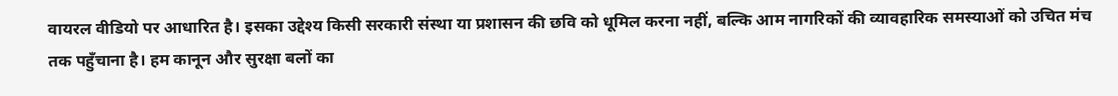वायरल वीडियो पर आधारित है। इसका उद्देश्य किसी सरकारी संस्था या प्रशासन की छवि को धूमिल करना नहीं, बल्कि आम नागरिकों की व्यावहारिक समस्याओं को उचित मंच तक पहुँचाना है। हम कानून और सुरक्षा बलों का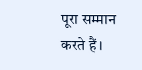पूरा सम्मान करते हैं।